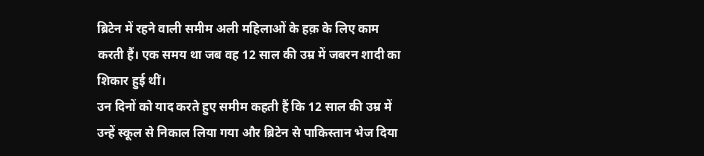ब्रिटेन में रहने वाली समीम अली महिलाओं के हक़ के लिए काम करती हैं। एक समय था जब वह 12 साल की उम्र में जबरन शादी का शिकार हुई थीं।
उन दिनों को याद करते हुए समीम कहती हैं कि 12 साल की उम्र में उन्हें स्कूल से निकाल लिया गया और ब्रिटेन से पाकिस्तान भेज दिया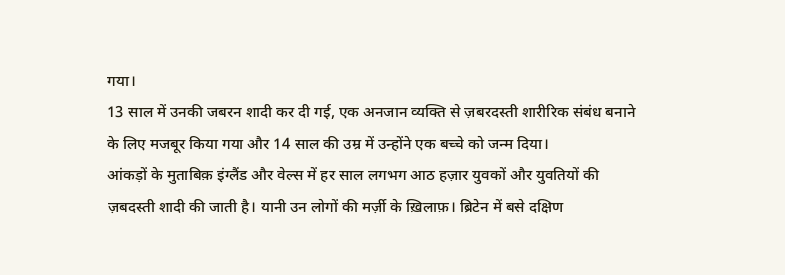गया।
13 साल में उनकी जबरन शादी कर दी गई, एक अनजान व्यक्ति से ज़बरदस्ती शारीरिक संबंध बनाने के लिए मजबूर किया गया और 14 साल की उम्र में उन्होंने एक बच्चे को जन्म दिया।
आंकड़ों के मुताबिक़ इंग्लैंड और वेल्स में हर साल लगभग आठ हज़ार युवकों और युवतियों की ज़बदस्ती शादी की जाती है। यानी उन लोगों की मर्ज़ी के ख़िलाफ़। ब्रिटेन में बसे दक्षिण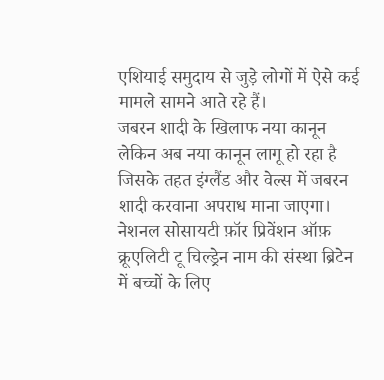एशियाई समुदाय से जुड़े लोगों में ऐसे कई मामले सामने आते रहे हैं।
जबरन शादी के खिलाफ नया कानून
लेकिन अब नया कानून लागू हो रहा है जिसके तहत इंग्लैंड और वेल्स में जबरन शादी करवाना अपराध माना जाएगा।
नेशनल सोसायटी फ़ॉर प्रिवेंशन ऑफ़ क्रूएलिटी टू चिल्ड्रेन नाम की संस्था ब्रिटेन में बच्चों के लिए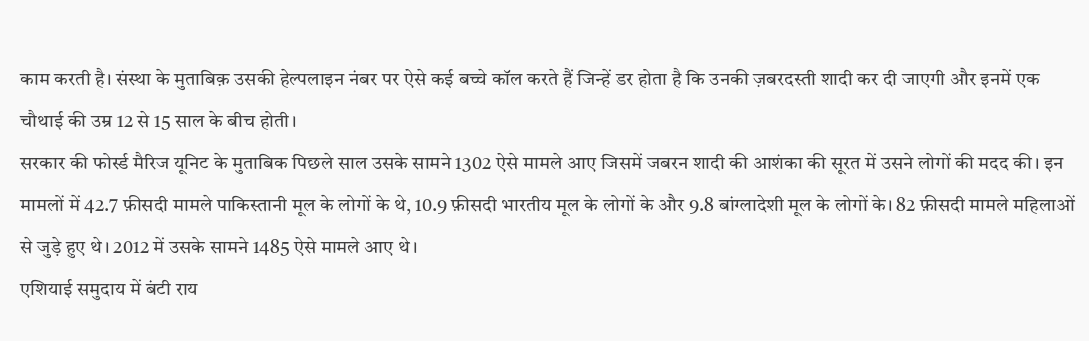काम करती है। संस्था के मुताबिक़ उसकी हेल्पलाइन नंबर पर ऐसे कई बच्चे कॉल करते हैं जिन्हें डर होता है कि उनकी ज़बरदस्ती शादी कर दी जाएगी और इनमें एक चौथाई की उम्र 12 से 15 साल के बीच होती।
सरकार की फोर्स्ड मैरिज यूनिट के मुताबिक पिछले साल उसके सामने 1302 ऐसे मामले आए जिसमें जबरन शादी की आशंका की सूरत में उसने लोगों की मदद की। इन मामलों में 42.7 फ़ीसदी मामले पाकिस्तानी मूल के लोगों के थे, 10.9 फ़ीसदी भारतीय मूल के लोगों के और 9.8 बांग्लादेशी मूल के लोगों के। 82 फ़ीसदी मामले महिलाओं से जुड़े हुए थे। 2012 में उसके सामने 1485 ऐसे मामले आए थे।
एशियाई समुदाय में बंटी राय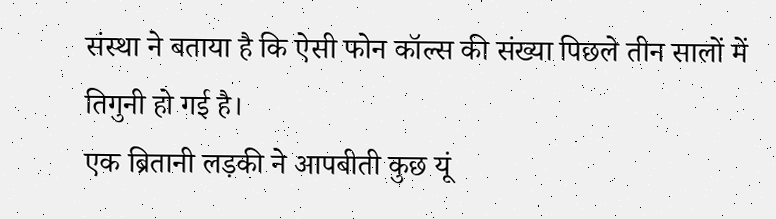संस्था ने बताया है कि ऐसी फोन कॉल्स की संख्या पिछले तीन सालों में तिगुनी हो गई है।
एक ब्रितानी लड़की ने आपबीती कुछ यूं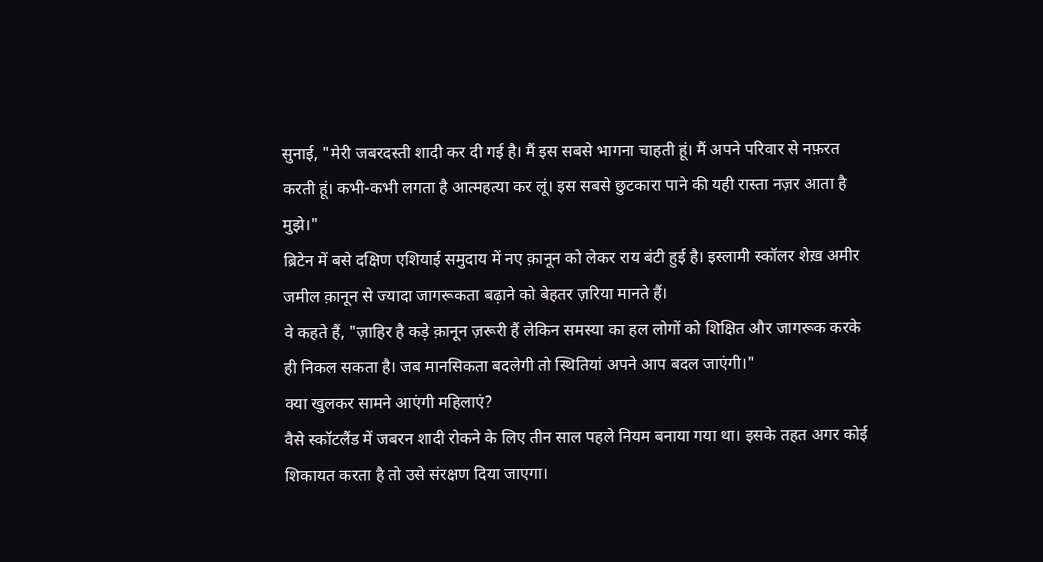सुनाई, "मेरी जबरदस्ती शादी कर दी गई है। मैं इस सबसे भागना चाहती हूं। मैं अपने परिवार से नफ़रत करती हूं। कभी-कभी लगता है आत्महत्या कर लूं। इस सबसे छुटकारा पाने की यही रास्ता नज़र आता है मुझे।"
ब्रिटेन में बसे दक्षिण एशियाई समुदाय में नए क़ानून को लेकर राय बंटी हुई है। इस्लामी स्कॉलर शेख़ अमीर जमील क़ानून से ज्यादा जागरूकता बढ़ाने को बेहतर ज़रिया मानते हैं।
वे कहते हैं, "ज़ाहिर है कड़े क़ानून ज़रूरी हैं लेकिन समस्या का हल लोगों को शिक्षित और जागरूक करके ही निकल सकता है। जब मानसिकता बदलेगी तो स्थितियां अपने आप बदल जाएंगी।"
क्या खुलकर सामने आएंगी महिलाएं?
वैसे स्कॉटलैंड में जबरन शादी रोकने के लिए तीन साल पहले नियम बनाया गया था। इसके तहत अगर कोई शिकायत करता है तो उसे संरक्षण दिया जाएगा।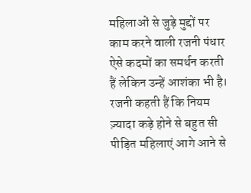महिलाओं से जुड़े मुद्दों पर काम करने वाली रजनी पंधार ऐसे कदमों का समर्थन करती हैं लेकिन उन्हें आशंका भी है।
रजनी कहती हैं कि नियम ज़्यादा कड़े होने से बहुत सी पीड़ित महिलाएं आगे आने से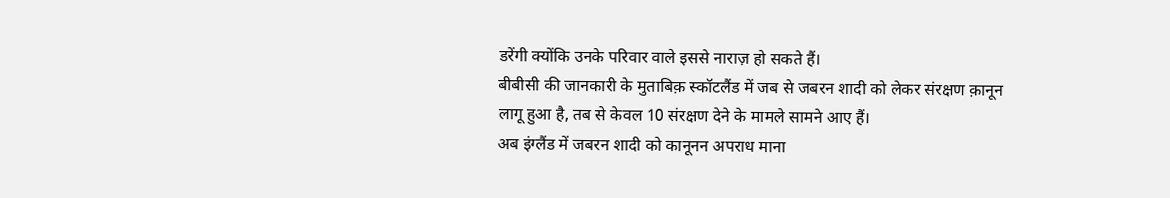डरेंगी क्योंकि उनके परिवार वाले इससे नाराज़ हो सकते हैं।
बीबीसी की जानकारी के मुताबिक़ स्कॉटलैंड में जब से जबरन शादी को लेकर संरक्षण क़ानून लागू हुआ है, तब से केवल 10 संरक्षण देने के मामले सामने आए हैं।
अब इंग्लैंड में जबरन शादी को कानूनन अपराध माना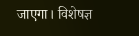जाएगा। विशेषज्ञ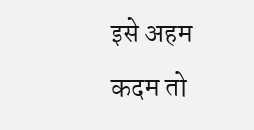इसे अहम कदम तो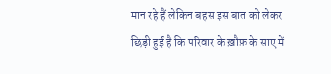मान रहे हैं लेकिन बहस इस बात को लेकर छिड़ी हुई है कि परिवार के ख़ौफ़ के साए में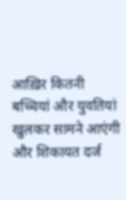आख़िर कितनी बच्चियां और युवतियां खुलकर सामने आएंगी और शिकायत दर्ज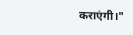कराएंगी।"